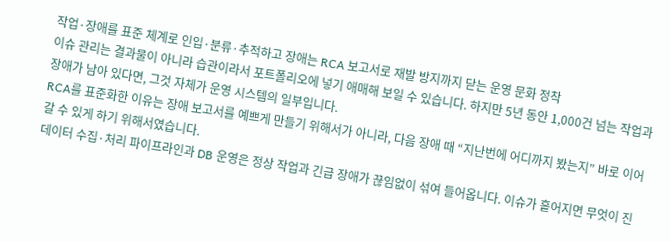작업·장애를 표준 체계로 인입·분류·추적하고 장애는 RCA 보고서로 재발 방지까지 닫는 운영 문화 정착
이슈 관리는 결과물이 아니라 습관이라서 포트폴리오에 넣기 애매해 보일 수 있습니다. 하지만 5년 동안 1,000건 넘는 작업과 장애가 남아 있다면, 그것 자체가 운영 시스템의 일부입니다.
RCA를 표준화한 이유는 장애 보고서를 예쁘게 만들기 위해서가 아니라, 다음 장애 때 “지난번에 어디까지 봤는지” 바로 이어갈 수 있게 하기 위해서였습니다.
데이터 수집·처리 파이프라인과 DB 운영은 정상 작업과 긴급 장애가 끊임없이 섞여 들어옵니다. 이슈가 흩어지면 무엇이 진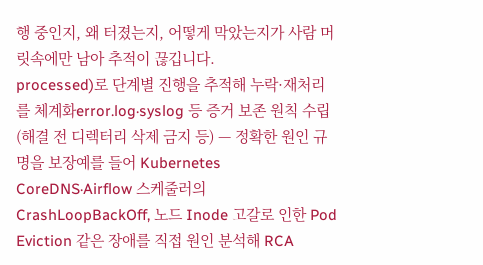행 중인지, 왜 터졌는지, 어떻게 막았는지가 사람 머릿속에만 남아 추적이 끊깁니다.
processed)로 단계별 진행을 추적해 누락·재처리를 체계화error.log·syslog 등 증거 보존 원칙 수립 (해결 전 디렉터리 삭제 금지 등) — 정확한 원인 규명을 보장예를 들어 Kubernetes CoreDNS·Airflow 스케줄러의 CrashLoopBackOff, 노드 Inode 고갈로 인한 Pod Eviction 같은 장애를 직접 원인 분석해 RCA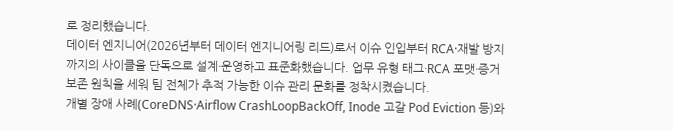로 정리했습니다.
데이터 엔지니어(2026년부터 데이터 엔지니어링 리드)로서 이슈 인입부터 RCA·재발 방지까지의 사이클을 단독으로 설계·운영하고 표준화했습니다. 업무 유형 태그·RCA 포맷·증거 보존 원칙을 세워 팀 전체가 추적 가능한 이슈 관리 문화를 정착시켰습니다.
개별 장애 사례(CoreDNS·Airflow CrashLoopBackOff, Inode 고갈 Pod Eviction 등)와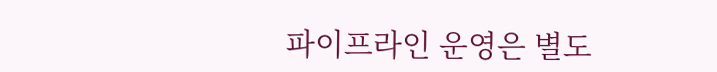파이프라인 운영은 별도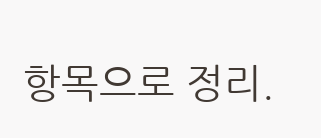항목으로 정리.